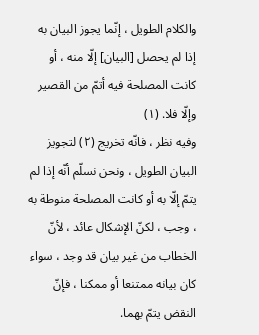والكلام الطويل ، إنّما يجوز البيان به إذا لم يحصل [البيان] إلّا منه ، أو كانت المصلحة فيه أتمّ من القصير وإلّا فلا. (١)
وفيه نظر ، فانّه تخريج (٢) لتجويز البيان الطويل ، ونحن نسلّم أنّه إذا لم يتمّ إلّا به أو كانت المصلحة منوطة به ، وجب ، لكنّ الإشكال عائد ، لأنّ الخطاب من غير بيان قد وجد ، سواء كان بيانه ممتنعا أو ممكنا ، فإنّ النقض يتمّ بهما.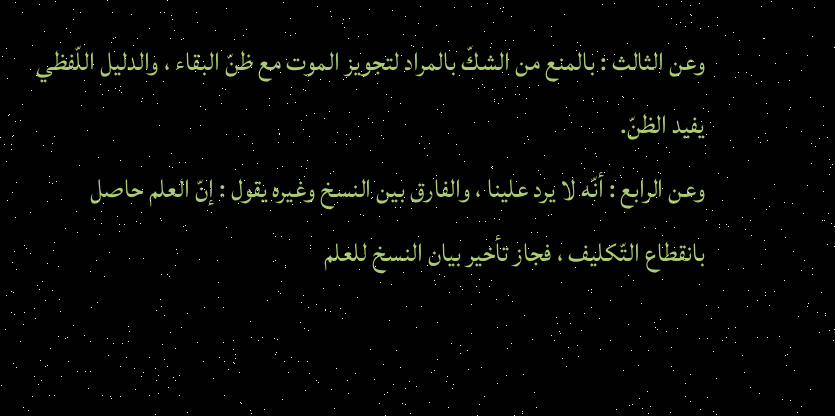وعن الثالث : بالمنع من الشكّ بالمراد لتجويز الموت مع ظنّ البقاء ، والدليل اللّفظي يفيد الظنّ.
وعن الرابع : أنّه لا يرد علينا ، والفارق بين النسخ وغيره يقول : إنّ العلم حاصل بانقطاع التّكليف ، فجاز تأخير بيان النسخ للعلم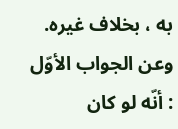به ، بخلاف غيره.
وعن الجواب الأوّل : أنّه لو كان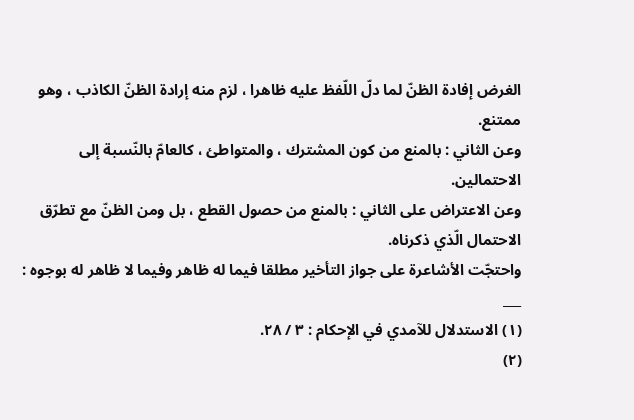الغرض إفادة الظنّ لما دلّ اللّفظ عليه ظاهرا ، لزم منه إرادة الظنّ الكاذب ، وهو ممتنع.
وعن الثاني : بالمنع من كون المشترك ، والمتواطئ ، كالعامّ بالنّسبة إلى الاحتمالين.
وعن الاعتراض على الثاني : بالمنع من حصول القطع ، بل ومن الظنّ مع تطرّق الاحتمال الّذي ذكرناه.
واحتجّت الأشاعرة على جواز التأخير مطلقا فيما له ظاهر وفيما لا ظاهر له بوجوه :
___
(١) الاستدلال للآمدي في الإحكام : ٣ / ٢٨.
(٢)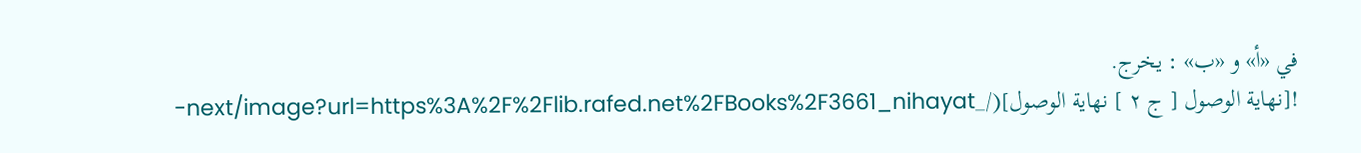في «أ» و «ب» : يخرج.
![نهاية الوصول [ ج ٢ ] نهاية الوصول](/_next/image?url=https%3A%2F%2Flib.rafed.net%2FBooks%2F3661_nihayat-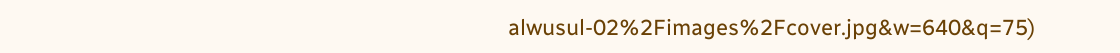alwusul-02%2Fimages%2Fcover.jpg&w=640&q=75)